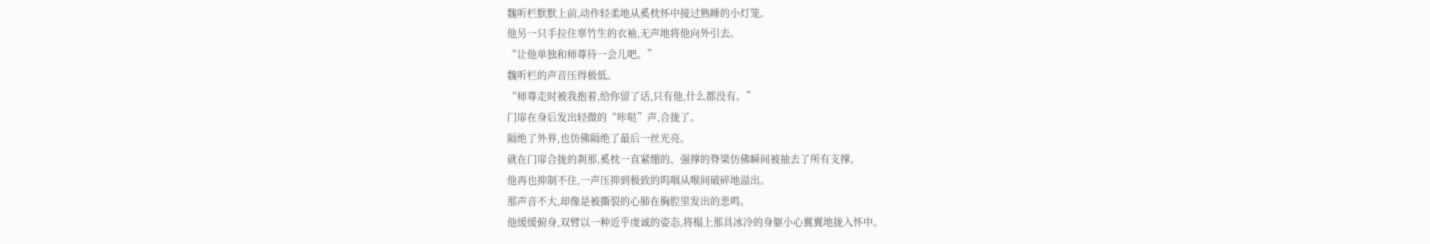魏听栏默默上前,动作轻柔地从奚枕怀中接过熟睡的小灯笼。
他另一只手拉住辜竹生的衣袖,无声地将他向外引去。
“让他单独和师尊待一会儿吧。”
魏听栏的声音压得极低。
“师尊走时被我抱着,给你留了话,只有他,什么都没有。”
门扉在身后发出轻微的“咔哒”声,合拢了。
隔绝了外界,也仿佛隔绝了最后一丝光亮。
就在门扉合拢的刹那,奚枕一直紧绷的、强撑的脊梁仿佛瞬间被抽去了所有支撑。
他再也抑制不住,一声压抑到极致的呜咽从喉间破碎地溢出。
那声音不大,却像是被撕裂的心肺在胸腔里发出的悲鸣。
他缓缓俯身,双臂以一种近乎虔诚的姿态,将榻上那具冰冷的身躯小心翼翼地拢入怀中。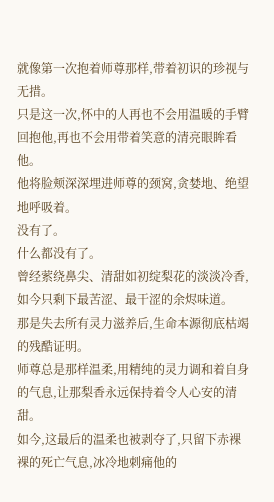就像第一次抱着师尊那样,带着初识的珍视与无措。
只是这一次,怀中的人再也不会用温暖的手臂回抱他,再也不会用带着笑意的清亮眼眸看他。
他将脸颊深深埋进师尊的颈窝,贪婪地、绝望地呼吸着。
没有了。
什么都没有了。
曾经萦绕鼻尖、清甜如初绽梨花的淡淡冷香,如今只剩下最苦涩、最干涩的余烬味道。
那是失去所有灵力滋养后,生命本源彻底枯竭的残酷证明。
师尊总是那样温柔,用精纯的灵力调和着自身的气息,让那梨香永远保持着令人心安的清甜。
如今,这最后的温柔也被剥夺了,只留下赤裸裸的死亡气息,冰冷地刺痛他的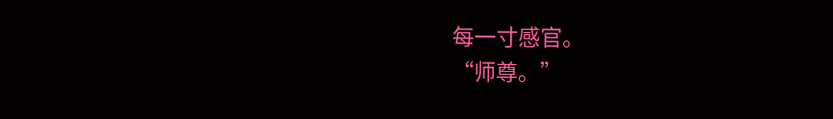每一寸感官。
“师尊。”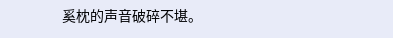奚枕的声音破碎不堪。